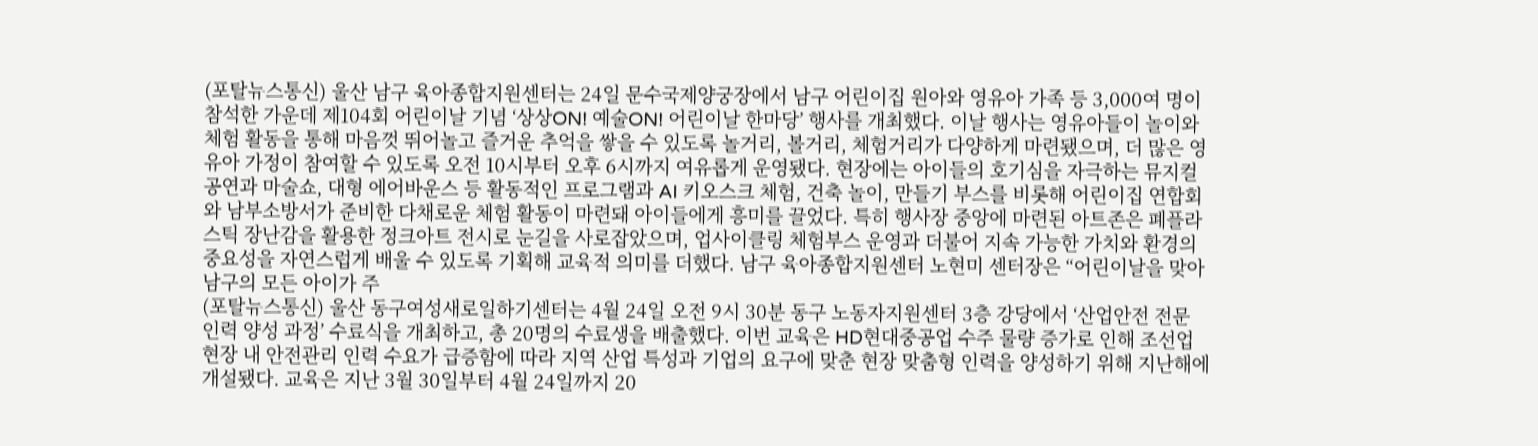(포탈뉴스통신) 울산 남구 육아종합지원센터는 24일 문수국제양궁장에서 남구 어린이집 원아와 영유아 가족 등 3,000여 명이 참석한 가운데 제104회 어린이날 기념 ‘상상ON! 예술ON! 어린이날 한마당’ 행사를 개최했다. 이날 행사는 영유아들이 놀이와 체험 활동을 통해 마음껏 뛰어놀고 즐거운 추억을 쌓을 수 있도록 놀거리, 볼거리, 체험거리가 다양하게 마련됐으며, 더 많은 영유아 가정이 참여할 수 있도록 오전 10시부터 오후 6시까지 여유롭게 운영됐다. 현장에는 아이들의 호기심을 자극하는 뮤지컬 공연과 마술쇼, 대형 에어바운스 등 활동적인 프로그램과 AI 키오스크 체험, 건축 놀이, 만들기 부스를 비롯해 어린이집 연합회와 남부소방서가 준비한 다채로운 체험 활동이 마련돼 아이들에게 흥미를 끌었다. 특히 행사장 중앙에 마련된 아트존은 폐플라스틱 장난감을 활용한 정크아트 전시로 눈길을 사로잡았으며, 업사이클링 체험부스 운영과 더불어 지속 가능한 가치와 환경의 중요성을 자연스럽게 배울 수 있도록 기획해 교육적 의미를 더했다. 남구 육아종합지원센터 노현미 센터장은 “어린이날을 맞아 남구의 모든 아이가 주
(포탈뉴스통신) 울산 동구여성새로일하기센터는 4월 24일 오전 9시 30분 동구 노동자지원센터 3층 강당에서 ‘산업안전 전문 인력 양성 과정’ 수료식을 개최하고, 총 20명의 수료생을 배출했다. 이번 교육은 HD현대중공업 수주 물량 증가로 인해 조선업 현장 내 안전관리 인력 수요가 급증함에 따라 지역 산업 특성과 기업의 요구에 맞춘 현장 맞춤형 인력을 양성하기 위해 지난해에 개설됐다. 교육은 지난 3월 30일부터 4월 24일까지 20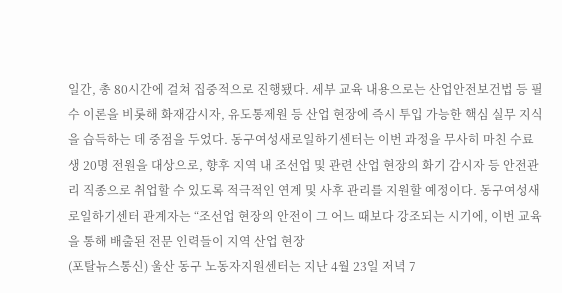일간, 총 80시간에 걸쳐 집중적으로 진행됐다. 세부 교육 내용으로는 산업안전보건법 등 필수 이론을 비롯해 화재감시자, 유도통제원 등 산업 현장에 즉시 투입 가능한 핵심 실무 지식을 습득하는 데 중점을 두었다. 동구여성새로일하기센터는 이번 과정을 무사히 마친 수료생 20명 전원을 대상으로, 향후 지역 내 조선업 및 관련 산업 현장의 화기 감시자 등 안전관리 직종으로 취업할 수 있도록 적극적인 연계 및 사후 관리를 지원할 예정이다. 동구여성새로일하기센터 관계자는 “조선업 현장의 안전이 그 어느 때보다 강조되는 시기에, 이번 교육을 통해 배출된 전문 인력들이 지역 산업 현장
(포탈뉴스통신) 울산 동구 노동자지원센터는 지난 4월 23일 저녁 7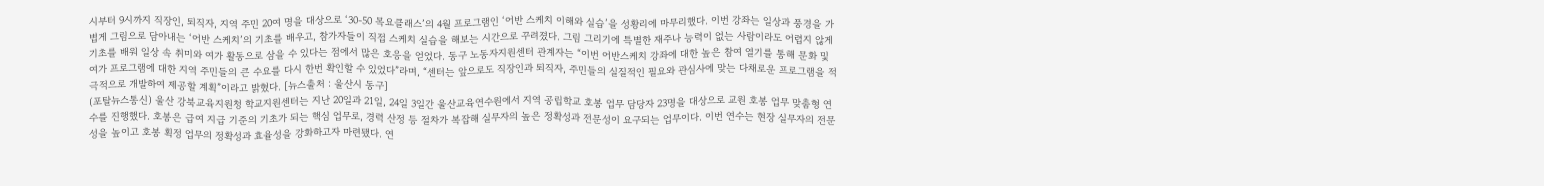시부터 9시까지 직장인, 퇴직자, 지역 주민 20여 명을 대상으로 ‘30-50 목요클래스’의 4월 프로그램인 ‘어반 스케치 이해와 실습’을 성황리에 마무리했다. 이번 강좌는 일상과 풍경을 가볍게 그림으로 담아내는 ‘어반 스케치’의 기초를 배우고, 참가자들이 직접 스케치 실습을 해보는 시간으로 꾸려졌다. 그림 그리기에 특별한 재주나 능력이 없는 사람이라도 어렵지 않게 기초를 배워 일상 속 취미와 여가 활동으로 삼을 수 있다는 점에서 많은 호응을 얻었다. 동구 노동자지원센터 관계자는 “이번 어반스케치 강좌에 대한 높은 참여 열기를 통해 문화 및 여가 프로그램에 대한 지역 주민들의 큰 수요를 다시 한번 확인할 수 있었다”라며, “센터는 앞으로도 직장인과 퇴직자, 주민들의 실질적인 필요와 관심사에 맞는 다채로운 프로그램을 적극적으로 개발하여 제공할 계획”이라고 밝혔다. [뉴스출처 : 울산시 동구]
(포탈뉴스통신) 울산 강북교육지원청 학교지원센터는 지난 20일과 21일, 24일 3일간 울산교육연수원에서 지역 공립학교 호봉 업무 담당자 23명을 대상으로 교원 호봉 업무 맞춤형 연수를 진행했다. 호봉은 급여 지급 기준의 기초가 되는 핵심 업무로, 경력 산정 등 절차가 복잡해 실무자의 높은 정확성과 전문성이 요구되는 업무이다. 이번 연수는 현장 실무자의 전문성을 높이고 호봉 획정 업무의 정확성과 효율성을 강화하고자 마련됐다. 연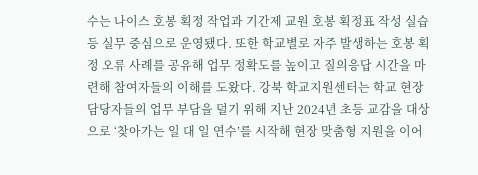수는 나이스 호봉 획정 작업과 기간제 교원 호봉 획정표 작성 실습 등 실무 중심으로 운영됐다. 또한 학교별로 자주 발생하는 호봉 획정 오류 사례를 공유해 업무 정확도를 높이고 질의응답 시간을 마련해 참여자들의 이해를 도왔다. 강북 학교지원센터는 학교 현장 담당자들의 업무 부담을 덜기 위해 지난 2024년 초등 교감을 대상으로 ‘찾아가는 일 대 일 연수’를 시작해 현장 맞춤형 지원을 이어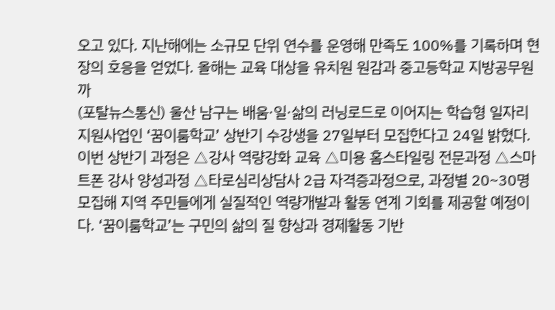오고 있다. 지난해에는 소규모 단위 연수를 운영해 만족도 100%를 기록하며 현장의 호응을 얻었다. 올해는 교육 대상을 유치원 원감과 중고등학교 지방공무원까
(포탈뉴스통신) 울산 남구는 배움·일·삶의 러닝로드로 이어지는 학습형 일자리 지원사업인 ‘꿈이룸학교’ 상반기 수강생을 27일부터 모집한다고 24일 밝혔다. 이번 상반기 과정은 △강사 역량강화 교육 △미용 홈스타일링 전문과정 △스마트폰 강사 양성과정 △타로심리상담사 2급 자격증과정으로, 과정별 20~30명 모집해 지역 주민들에게 실질적인 역량개발과 활동 연계 기회를 제공할 예정이다. ‘꿈이룸학교’는 구민의 삶의 질 향상과 경제활동 기반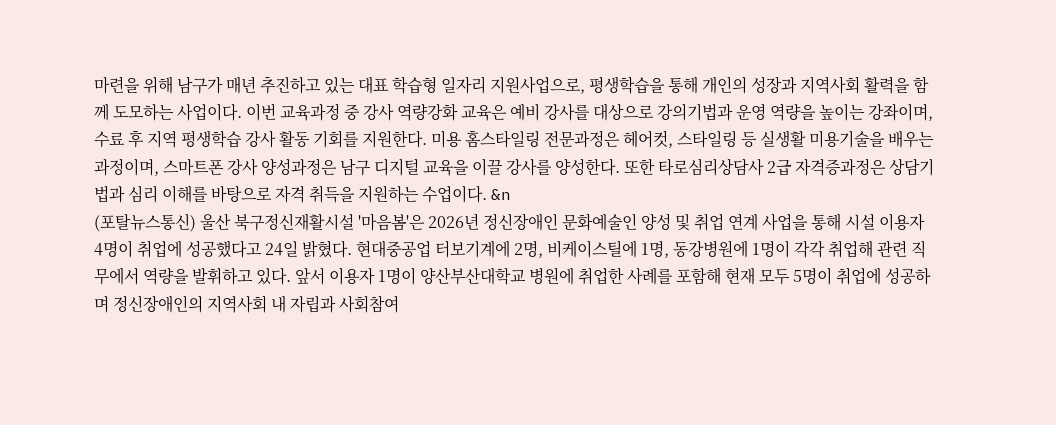마련을 위해 남구가 매년 추진하고 있는 대표 학습형 일자리 지원사업으로, 평생학습을 통해 개인의 성장과 지역사회 활력을 함께 도모하는 사업이다. 이번 교육과정 중 강사 역량강화 교육은 예비 강사를 대상으로 강의기법과 운영 역량을 높이는 강좌이며, 수료 후 지역 평생학습 강사 활동 기회를 지원한다. 미용 홈스타일링 전문과정은 헤어컷, 스타일링 등 실생활 미용기술을 배우는 과정이며, 스마트폰 강사 양성과정은 남구 디지털 교육을 이끌 강사를 양성한다. 또한 타로심리상담사 2급 자격증과정은 상담기법과 심리 이해를 바탕으로 자격 취득을 지원하는 수업이다. &n
(포탈뉴스통신) 울산 북구정신재활시설 '마음봄'은 2026년 정신장애인 문화예술인 양성 및 취업 연계 사업을 통해 시설 이용자 4명이 취업에 성공했다고 24일 밝혔다. 현대중공업 터보기계에 2명, 비케이스틸에 1명, 동강병원에 1명이 각각 취업해 관련 직무에서 역량을 발휘하고 있다. 앞서 이용자 1명이 양산부산대학교 병원에 취업한 사례를 포함해 현재 모두 5명이 취업에 성공하며 정신장애인의 지역사회 내 자립과 사회참여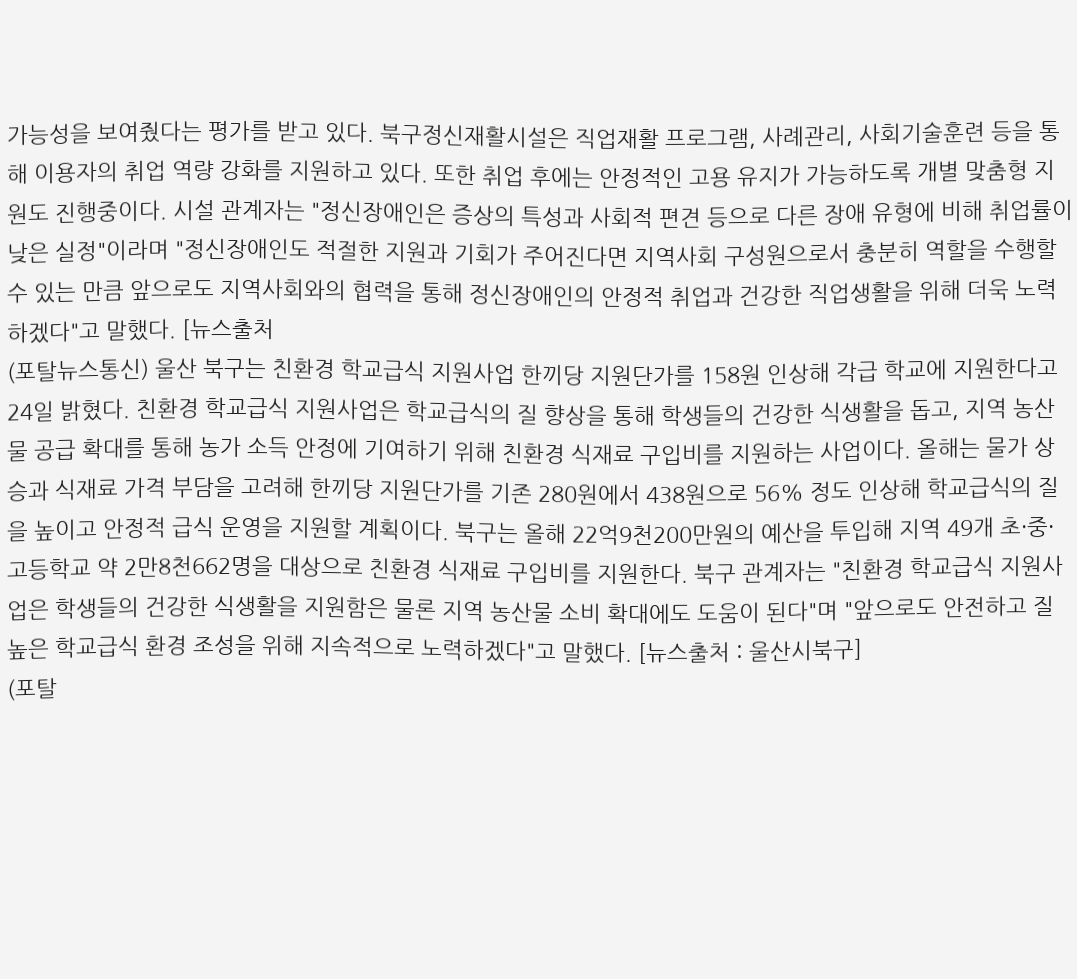가능성을 보여줬다는 평가를 받고 있다. 북구정신재활시설은 직업재활 프로그램, 사례관리, 사회기술훈련 등을 통해 이용자의 취업 역량 강화를 지원하고 있다. 또한 취업 후에는 안정적인 고용 유지가 가능하도록 개별 맞춤형 지원도 진행중이다. 시설 관계자는 "정신장애인은 증상의 특성과 사회적 편견 등으로 다른 장애 유형에 비해 취업률이 낮은 실정"이라며 "정신장애인도 적절한 지원과 기회가 주어진다면 지역사회 구성원으로서 충분히 역할을 수행할 수 있는 만큼 앞으로도 지역사회와의 협력을 통해 정신장애인의 안정적 취업과 건강한 직업생활을 위해 더욱 노력하겠다"고 말했다. [뉴스출처
(포탈뉴스통신) 울산 북구는 친환경 학교급식 지원사업 한끼당 지원단가를 158원 인상해 각급 학교에 지원한다고 24일 밝혔다. 친환경 학교급식 지원사업은 학교급식의 질 향상을 통해 학생들의 건강한 식생활을 돕고, 지역 농산물 공급 확대를 통해 농가 소득 안정에 기여하기 위해 친환경 식재료 구입비를 지원하는 사업이다. 올해는 물가 상승과 식재료 가격 부담을 고려해 한끼당 지원단가를 기존 280원에서 438원으로 56% 정도 인상해 학교급식의 질을 높이고 안정적 급식 운영을 지원할 계획이다. 북구는 올해 22억9천200만원의 예산을 투입해 지역 49개 초·중·고등학교 약 2만8천662명을 대상으로 친환경 식재료 구입비를 지원한다. 북구 관계자는 "친환경 학교급식 지원사업은 학생들의 건강한 식생활을 지원함은 물론 지역 농산물 소비 확대에도 도움이 된다"며 "앞으로도 안전하고 질 높은 학교급식 환경 조성을 위해 지속적으로 노력하겠다"고 말했다. [뉴스출처 : 울산시북구]
(포탈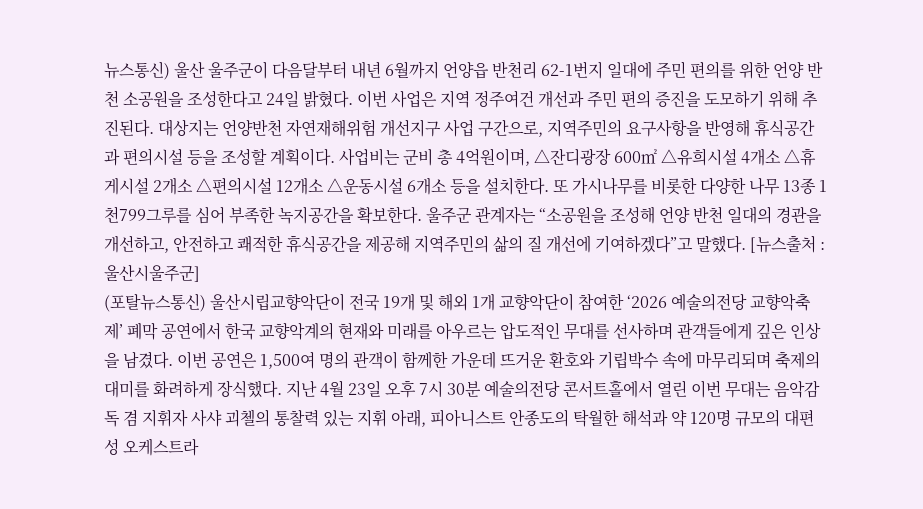뉴스통신) 울산 울주군이 다음달부터 내년 6월까지 언양읍 반천리 62-1번지 일대에 주민 편의를 위한 언양 반천 소공원을 조성한다고 24일 밝혔다. 이번 사업은 지역 정주여건 개선과 주민 편의 증진을 도모하기 위해 추진된다. 대상지는 언양반천 자연재해위험 개선지구 사업 구간으로, 지역주민의 요구사항을 반영해 휴식공간과 편의시설 등을 조성할 계획이다. 사업비는 군비 총 4억원이며, △잔디광장 600㎡ △유희시설 4개소 △휴게시설 2개소 △편의시설 12개소 △운동시설 6개소 등을 설치한다. 또 가시나무를 비롯한 다양한 나무 13종 1천799그루를 심어 부족한 녹지공간을 확보한다. 울주군 관계자는 “소공원을 조성해 언양 반천 일대의 경관을 개선하고, 안전하고 쾌적한 휴식공간을 제공해 지역주민의 삶의 질 개선에 기여하겠다”고 말했다. [뉴스출처 : 울산시울주군]
(포탈뉴스통신) 울산시립교향악단이 전국 19개 및 해외 1개 교향악단이 참여한 ‘2026 예술의전당 교향악축제’ 폐막 공연에서 한국 교향악계의 현재와 미래를 아우르는 압도적인 무대를 선사하며 관객들에게 깊은 인상을 남겼다. 이번 공연은 1,500여 명의 관객이 함께한 가운데 뜨거운 환호와 기립박수 속에 마무리되며 축제의 대미를 화려하게 장식했다. 지난 4월 23일 오후 7시 30분 예술의전당 콘서트홀에서 열린 이번 무대는 음악감독 겸 지휘자 사샤 괴첼의 통찰력 있는 지휘 아래, 피아니스트 안종도의 탁월한 해석과 약 120명 규모의 대편성 오케스트라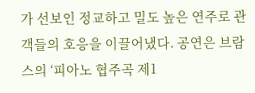가 선보인 정교하고 밀도 높은 연주로 관객들의 호응을 이끌어냈다. 공연은 브람스의 ‘피아노 협주곡 제1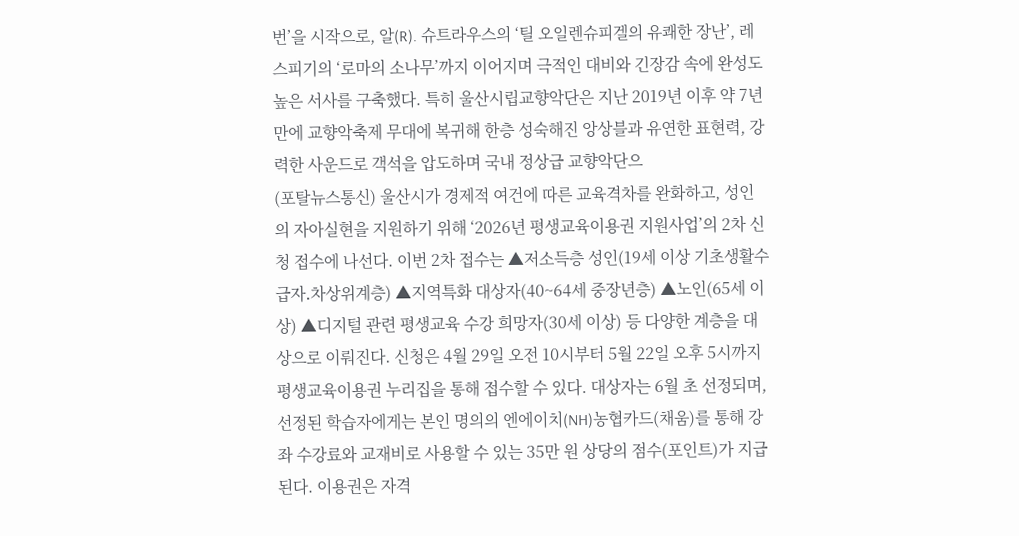번’을 시작으로, 알(R). 슈트라우스의 ‘틸 오일렌슈피겔의 유쾌한 장난’, 레스피기의 ‘로마의 소나무’까지 이어지며 극적인 대비와 긴장감 속에 완성도 높은 서사를 구축했다. 특히 울산시립교향악단은 지난 2019년 이후 약 7년 만에 교향악축제 무대에 복귀해 한층 성숙해진 앙상블과 유연한 표현력, 강력한 사운드로 객석을 압도하며 국내 정상급 교향악단으
(포탈뉴스통신) 울산시가 경제적 여건에 따른 교육격차를 완화하고, 성인의 자아실현을 지원하기 위해 ‘2026년 평생교육이용권 지원사업’의 2차 신청 접수에 나선다. 이번 2차 접수는 ▲저소득층 성인(19세 이상 기초생활수급자․차상위계층) ▲지역특화 대상자(40~64세 중장년층) ▲노인(65세 이상) ▲디지털 관련 평생교육 수강 희망자(30세 이상) 등 다양한 계층을 대상으로 이뤄진다. 신청은 4월 29일 오전 10시부터 5월 22일 오후 5시까지 평생교육이용권 누리집을 통해 접수할 수 있다. 대상자는 6월 초 선정되며, 선정된 학습자에게는 본인 명의의 엔에이치(NH)농협카드(채움)를 통해 강좌 수강료와 교재비로 사용할 수 있는 35만 원 상당의 점수(포인트)가 지급된다. 이용권은 자격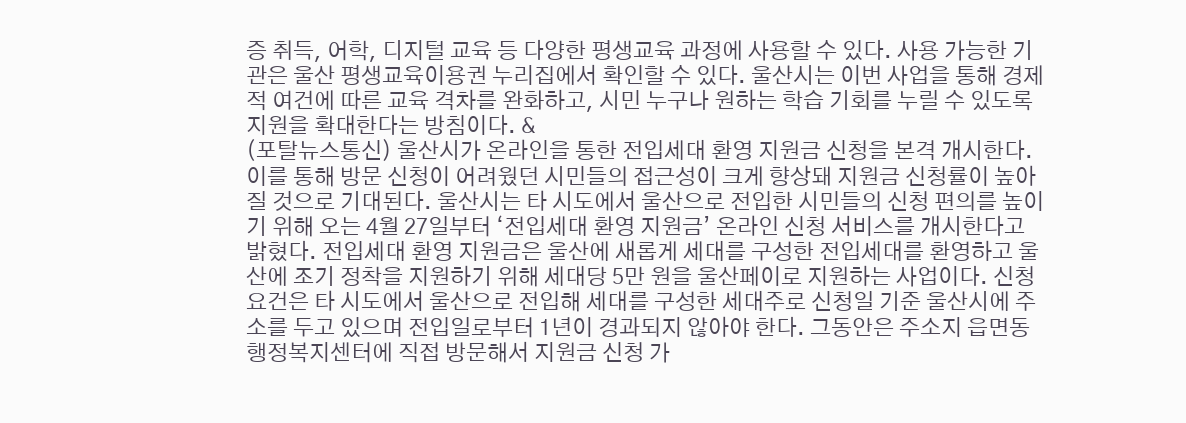증 취득, 어학, 디지털 교육 등 다양한 평생교육 과정에 사용할 수 있다. 사용 가능한 기관은 울산 평생교육이용권 누리집에서 확인할 수 있다. 울산시는 이번 사업을 통해 경제적 여건에 따른 교육 격차를 완화하고, 시민 누구나 원하는 학습 기회를 누릴 수 있도록 지원을 확대한다는 방침이다. &
(포탈뉴스통신) 울산시가 온라인을 통한 전입세대 환영 지원금 신청을 본격 개시한다. 이를 통해 방문 신청이 어려웠던 시민들의 접근성이 크게 향상돼 지원금 신청률이 높아질 것으로 기대된다. 울산시는 타 시도에서 울산으로 전입한 시민들의 신청 편의를 높이기 위해 오는 4월 27일부터 ‘전입세대 환영 지원금’ 온라인 신청 서비스를 개시한다고 밝혔다. 전입세대 환영 지원금은 울산에 새롭게 세대를 구성한 전입세대를 환영하고 울산에 조기 정착을 지원하기 위해 세대당 5만 원을 울산페이로 지원하는 사업이다. 신청 요건은 타 시도에서 울산으로 전입해 세대를 구성한 세대주로 신청일 기준 울산시에 주소를 두고 있으며 전입일로부터 1년이 경과되지 않아야 한다. 그동안은 주소지 읍면동 행정복지센터에 직접 방문해서 지원금 신청 가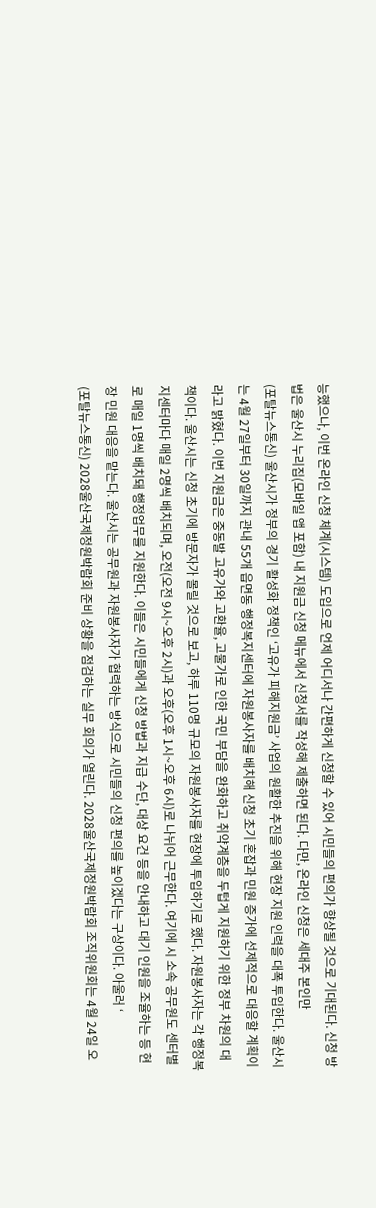능했으나, 이번 온라인 신청 체계(시스템) 도입으로 언제 어디서나 간편하게 신청할 수 있어 시민들의 편의가 향상될 것으로 기대된다. 신청 방법은 울산시 누리집(모바일 앱 포함) 내 지원금 신청 메뉴에서 신청서를 작성해 제출하면 된다. 다만, 온라인 신청은 세대주 본인만
(포탈뉴스통신) 울산시가 정부의 경기 활성화 정책인 ‘고유가 피해지원금’ 사업의 원활한 추진을 위해 현장 지원 인력을 대폭 투입한다. 울산시는 4월 27일부터 30일까지 관내 55개 읍면동 행정복지센터에 자원봉사자를 배치해 신청 초기 혼잡과 민원 증가에 선제적으로 대응할 계획이라고 밝혔다. 이번 지원금은 중동발 고유가와 고환율, 고물가로 인한 국민 부담을 완화하고 취약계층을 두텁게 지원하기 위한 정부 차원의 대책이다. 울산시는 신청 초기에 방문자가 몰릴 것으로 보고, 하루 110명 규모의 자원봉사자를 현장에 투입하기로 했다. 자원봉사자는 각 행정복지센터마다 매일 2명씩 배치되며, 오전(오전 9시~오후 2시)과 오후(오후 1시~오후 6시)로 나뉘어 근무한다. 여기에 시 소속 공무원도 센터별로 매일 1명씩 배치돼 행정업무를 지원한다. 이들은 시민들에게 신청 방법과 지급 수단, 대상 요건 등을 안내하고 대기 인원을 조율하는 등 현장 민원 대응을 맡는다. 울산시는 공무원과 자원봉사자가 협력하는 방식으로 시민들의 신청 편의를 높이겠다는 구상이다. 아울러 ‘
(포탈뉴스통신) 2028울산국제정원박람회 준비 상황을 점검하는 실무 회의가 열린다. 2028울산국제정원박람회 조직위원회는 4월 24일 오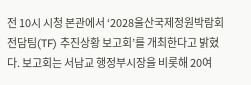전 10시 시청 본관에서 ‘2028울산국제정원박람회 전담팀(TF) 추진상황 보고회’를 개최한다고 밝혔다. 보고회는 서남교 행정부시장을 비롯해 20여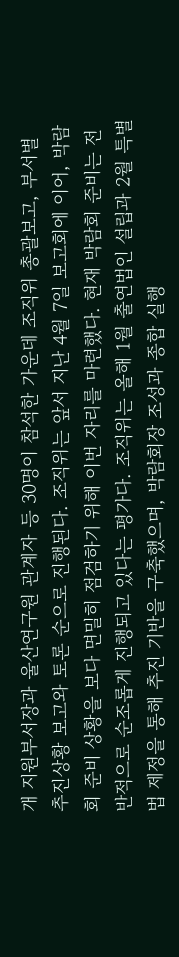개 지원부서장과 울산연구원 관계자 등 30명이 참석한 가운데 조직위 총괄보고, 부서별 추진상황 보고와 토론 순으로 진행된다. 조직위는 앞서 지난 4월 7일 보고회에 이어, 박람회 준비 상황을 보다 면밀히 점검하기 위해 이번 자리를 마련했다. 현재 박람회 준비는 전반적으로 순조롭게 진행되고 있다는 평가다. 조직위는 올해 1월 출연법인 설립과 2월 특별법 제정을 통해 추진 기반을 구축했으며, 박람회장 조성과 종합 실행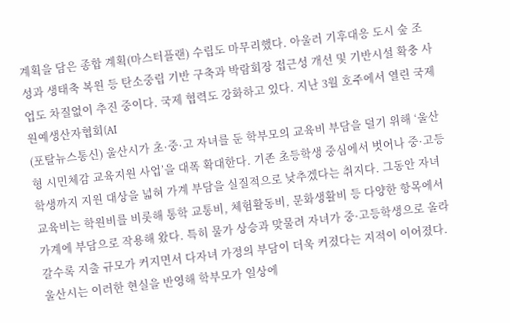계획을 담은 종합 계획(마스터플랜) 수립도 마무리했다. 아울러 기후대응 도시 숲 조성과 생태축 복원 등 탄소중립 기반 구축과 박람회장 접근성 개선 및 기반시설 확충 사업도 차질없이 추진 중이다. 국제 협력도 강화하고 있다. 지난 3월 호주에서 열린 국제원예생산자협회(AI
(포탈뉴스통신) 울산시가 초·중·고 자녀를 둔 학부모의 교육비 부담을 덜기 위해 ‘울산형 시민체감 교육지원 사업’을 대폭 확대한다. 기존 초등학생 중심에서 벗어나 중·고등학생까지 지원 대상을 넓혀 가계 부담을 실질적으로 낮추겠다는 취지다. 그동안 자녀 교육비는 학원비를 비롯해 통학 교통비, 체험활동비, 문화생활비 등 다양한 항목에서 가계에 부담으로 작용해 왔다. 특히 물가 상승과 맞물려 자녀가 중·고등학생으로 올라갈수록 지출 규모가 커지면서 다자녀 가정의 부담이 더욱 커졌다는 지적이 이어졌다. 울산시는 이러한 현실을 반영해 학부모가 일상에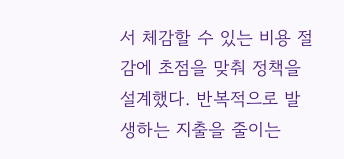서 체감할 수 있는 비용 절감에 초점을 맞춰 정책을 설계했다. 반복적으로 발생하는 지출을 줄이는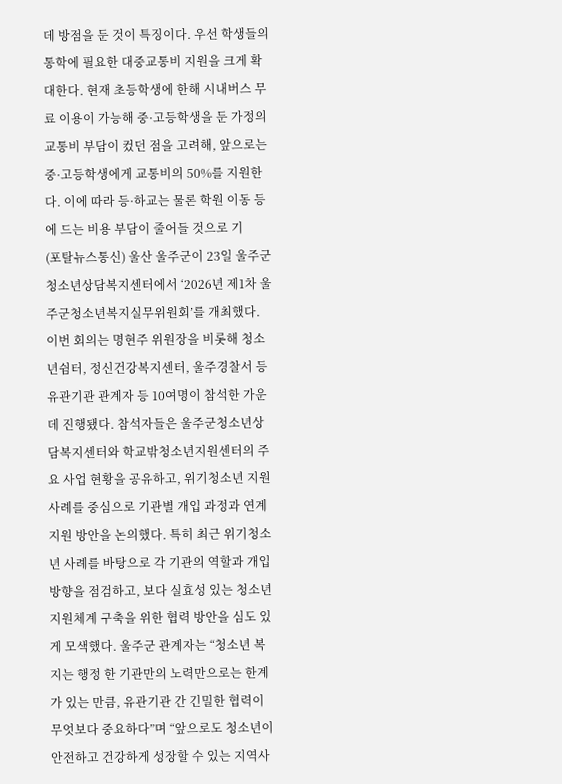데 방점을 둔 것이 특징이다. 우선 학생들의 통학에 필요한 대중교통비 지원을 크게 확대한다. 현재 초등학생에 한해 시내버스 무료 이용이 가능해 중·고등학생을 둔 가정의 교통비 부담이 컸던 점을 고려해, 앞으로는 중·고등학생에게 교통비의 50%를 지원한다. 이에 따라 등·하교는 물론 학원 이동 등에 드는 비용 부담이 줄어들 것으로 기
(포탈뉴스통신) 울산 울주군이 23일 울주군청소년상담복지센터에서 ‘2026년 제1차 울주군청소년복지실무위원회’를 개최했다. 이번 회의는 명현주 위원장을 비롯해 청소년쉼터, 정신건강복지센터, 울주경찰서 등 유관기관 관계자 등 10여명이 참석한 가운데 진행됐다. 참석자들은 울주군청소년상담복지센터와 학교밖청소년지원센터의 주요 사업 현황을 공유하고, 위기청소년 지원 사례를 중심으로 기관별 개입 과정과 연계 지원 방안을 논의했다. 특히 최근 위기청소년 사례를 바탕으로 각 기관의 역할과 개입 방향을 점검하고, 보다 실효성 있는 청소년 지원체계 구축을 위한 협력 방안을 심도 있게 모색했다. 울주군 관계자는 “청소년 복지는 행정 한 기관만의 노력만으로는 한계가 있는 만큼, 유관기관 간 긴밀한 협력이 무엇보다 중요하다”며 “앞으로도 청소년이 안전하고 건강하게 성장할 수 있는 지역사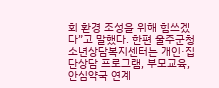회 환경 조성을 위해 힘쓰겠다”고 말했다. 한편 울주군청소년상담복지센터는 개인·집단상담 프로그램, 부모교육, 안심약국 연계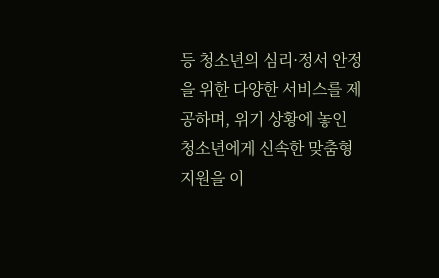등 청소년의 심리·정서 안정을 위한 다양한 서비스를 제공하며, 위기 상황에 놓인 청소년에게 신속한 맞춤형 지원을 이